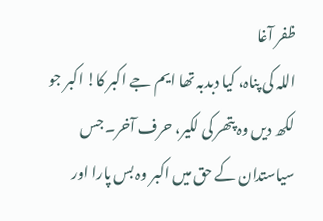ظفر آغا
اللہ کی پناہ، کیا دبدبہ تھا ایم جے اکبر کا! اکبر جو لکھ دیں وہ پتھر کی لکیر، حرف آخر۔ جس سیاستدان کے حق میں اکبر وہ بس پارا اور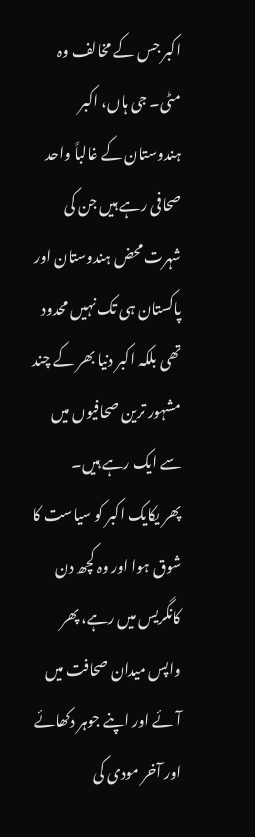اکبر جس کے مخالف وہ مٹی۔ جی ہاں، اکبر ہندوستان کے غالباً واحد صحافی رہے ہیں جن کی شہرت محض ہندوستان اور پاکستان ہی تک نہیں محدود تھی بلکہ اکبر دنیا بھر کے چند مشہور ترین صحافیوں میں سے ایک رہے ہیں۔
پھر یکایک اکبر کو سیاست کا شوق ہوا اور وہ کچھ دن کانگریس میں رہے، پھر واپس میدان صحافت میں آئے اور اپنے جوہر دکھائے اور آخر مودی کی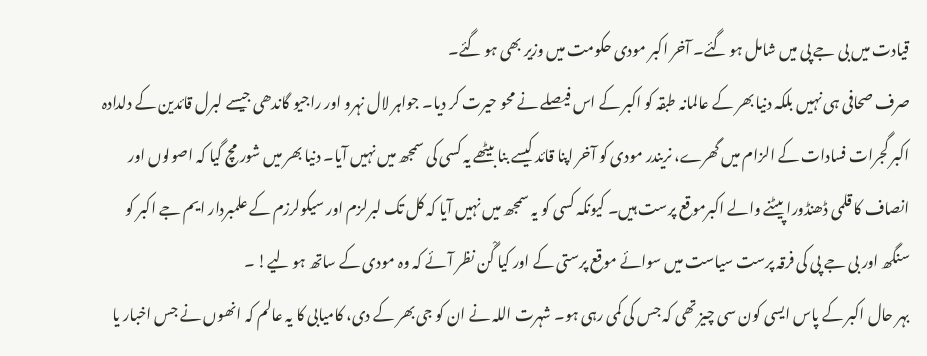قیادت میں بی جے پی میں شامل ہو گئے۔ آخر اکبر مودی حکومت میں وزیر بھی ہو گئے۔
صرف صحافی ہی نہیں بلکہ دنیا بھر کے عالمانہ طبقہ کو اکبر کے اس فیصلے نے محو حیرت کر دیا۔ جواہر لال نہرو اور راجیو گاندھی جیسے لبرل قائدین کے دلدادہ اکبر گجرات فسادات کے الزام میں گھرے، نریندر مودی کو آخر اپنا قائد کیسے بنا بیٹھے یہ کسی کی سمجھ میں نہیں آیا۔ دنیا بھر میں شور مچ گیا کہ اصولوں اور انصاف کا قلمی ڈھنڈورا پیٹنے والے اکبرموقع پرست ہیں۔ کیونکہ کسی کو یہ سمجھ میں نہیں آیا کہ کل تک لبرلزم اور سیکولرزم کے علمبردار ایم جے اکبر کو سنگھ اور بی جے پی کی فرقہ پرست سیاست میں سوائے موقع پرستی کے اور کیا گْن نظر آئے کہ وہ مودی کے ساتھ ہو لیے! ۔
بہر حال اکبر کے پاس ایسی کون سی چیز تھی کہ جس کی کمی رہی ہو۔ شہرت اللہ نے ان کو جی بھر کے دی، کامیابی کا یہ عالم کہ انھوں نے جس اخبار یا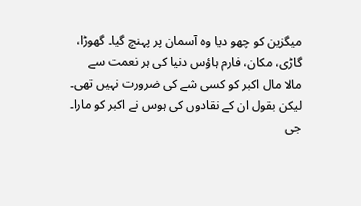میگزین کو چھو دیا وہ آسمان پر پہنچ گیا۔ گھوڑا، گاڑی، مکان، فارم ہاؤس دنیا کی ہر نعمت سے مالا مال اکبر کو کسی شے کی ضرورت نہیں تھی۔ لیکن بقول ان کے نقادوں کی ہوس نے اکبر کو مارا۔
جی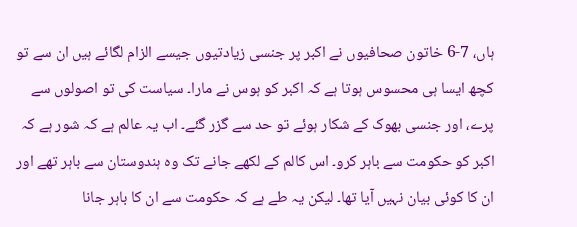ہاں، 7-6 خاتون صحافیوں نے اکبر پر جنسی زیادتیوں جیسے الزام لگائے ہیں ان سے تو کچھ ایسا ہی محسوس ہوتا ہے کہ اکبر کو ہوس نے مارا۔ سیاست کی تو اصولوں سے پرے، اور جنسی بھوک کے شکار ہوئے تو حد سے گزر گئے۔ اب یہ عالم ہے کہ شور ہے کہ اکبر کو حکومت سے باہر کرو۔ اس کالم کے لکھے جانے تک وہ ہندوستان سے باہر تھے اور ان کا کوئی بیان نہیں آیا تھا۔ لیکن یہ طے ہے کہ حکومت سے ان کا باہر جانا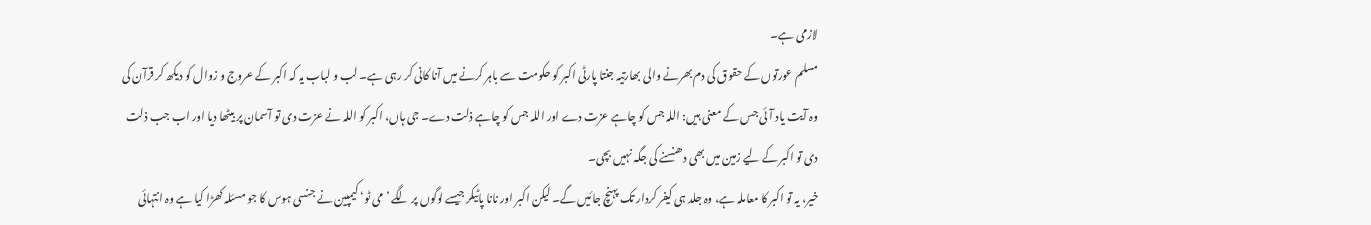لازمی ہے۔
مسلم عورتوں کے حقوق کی دم بھرنے والی بھارتیہ جنتا پارٹی اکبر کو حکومت سے باہر کرنے میں آنا کانی کر رہی ہے۔ لب و لباب یہ کہ اکبر کے عروج و زوال کو دیکھ کر قرآن کی وہ آیت یاد آئی جس کے معنی ہیں: اللہ جس کو چاہے عزت دے اور اللہ جس کو چاہے ذلت دے۔ جی ہاں، اکبر کو اللہ نے عزت دی تو آسمان پر بیٹھا دیا اور اب جب ذلت دی تو اکبر کے لیے زمین میں بھی دھنسنے کی جگہ نہیں بچی۔
خیر، یہ تو اکبر کا معاملہ ہے، وہ جلد ہی کیفر کردار تک پہنچ جائیں گے۔ لیکن اکبر اور نانا پاٹیکر جیسے لوگوں پر لگے ’می ٹو‘ کیمپین نے جنسی ہوس کا جو مسئلہ کھڑا کیا ہے وہ انتہائی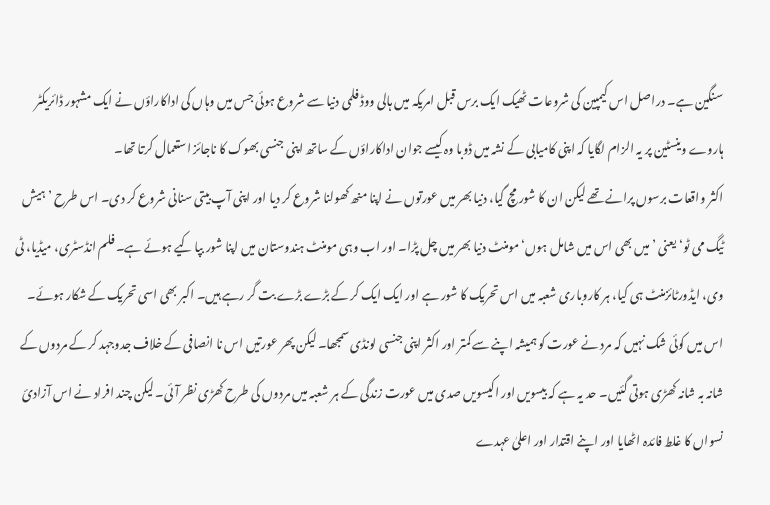سنگین ہے۔ دراصل اس کیمپین کی شروعات ٹھیک ایک برس قبل امریکہ میں ہالی ووڈ فلمی دنیا سے شروع ہوئی جس میں وہاں کی اداکاراؤں نے ایک مشہور ڈائریکٹر ہاروے وینسٹین پر یہ الزام لگایا کہ اپنی کامیابی کے نشہ میں ڈوبا وہ کیسے جوان اداکاراؤں کے ساتھ اپنی جنسی بھوک کا ناجائز استعمال کرتا تھا۔
اکثر واقعات برسوں پرانے تھے لیکن ان کا شور مچ گیا، دنیا بھر میں عورتوں نے اپنا منھ کھولنا شروع کر دیا اور اپنی آپ بیتی سنانی شروع کر دی۔ اس طرح ’ہیش ٹیگ می ٹو‘ یعنی ’میں بھی اس میں شامل ہوں‘ مومنٹ دنیا بھر میں چل پڑا۔ اور اب وہی مومنٹ ہندوستان میں اپنا شور بپا کیے ہوئے ہے۔ فلم انڈسٹری، میڈیا، ٹی وی، ایڈورٹائزمنٹ ہی کیا، ہر کاروباری شعبہ میں اس تحریک کا شور ہے اور ایک ایک کر کے بڑے بڑے بت گر رہے ہیں۔ اکبر بھی اسی تحریک کے شکار ہوئے۔
اس میں کوئی شک نہیں کہ مرد نے عورت کو ہمیشہ اپنے سے کمتر اور اکثر اپنی جنسی لونڈی سمجھا۔ لیکن پھر عورتیں اس نا انصافی کے خلاف جدوجہد کر کے مردوں کے شانہ بہ شانہ کھڑی ہوتی گئیں۔ حد یہ ہے کہ بیسویں اور اکیسویں صدی میں عورت زندگی کے ہر شعبہ میں مردوں کی طرح کھڑی نظر آئی۔ لیکن چند افراد نے اس آزادیٔ نسواں کا غلط فائدہ اٹھایا اور اپنے اقتدار اور اعلیٰ عہدے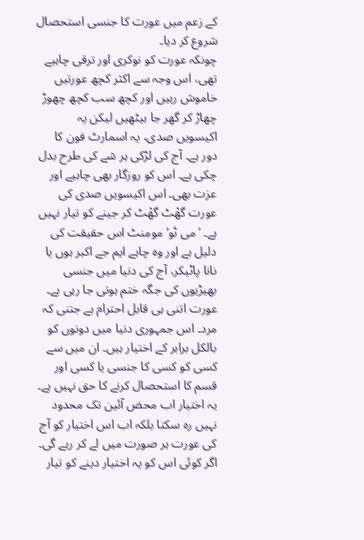کے زعم میں عورت کا جنسی استحصال شروع کر دیا۔
چونکہ عورت کو نوکری اور ترقی چاہیے تھی، اس وجہ سے اکثر کچھ عورتیں خاموش رہیں اور کچھ سب کچھ چھوڑ چھاڑ کر گھر جا بیٹھیں لیکن یہ اکیسویں صدی، یہ اسمارٹ فون کا دور ہے۔ آج کی لڑکی ہر شے کی طرح بدل چکی ہے۔ اس کو روزگار بھی چاہیے اور عزت بھی۔ اس اکیسویں صدی کی عورت گھْٹ گھْٹ کر جینے کو تیار نہیں ہے۔ ’می ٹو‘ مومنٹ اس حقیقت کی دلیل ہے اور وہ چاہے ایم جے اکبر ہوں یا نانا پاٹیکر، آج کی دنیا میں جنسی بھیڑیوں کی جگہ ختم ہوتی جا رہی ہے۔
عورت اتنی ہی قابل احترام ہے جتنی کہ مرد۔ اس جمہوری دنیا میں دونوں کو بالکل برابر کے اختیار ہیں۔ ان میں سے کسی کو کسی کا جنسی یا کسی اور قسم کا استحصال کرنے کا حق نہیں ہے۔ یہ اختیار اب محض آئین تک محدود نہیں رہ سکتا بلکہ اب اس اختیار کو آج کی عورت ہر صورت میں لے کر رہے گی۔ اگر کوئی اس کو یہ اختیار دینے کو تیار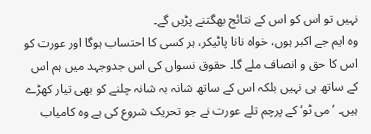نہیں تو اس کو اس کے نتائج بھگتنے پڑیں گے۔
وہ ایم جے اکبر ہوں، خواہ نانا پاٹیکر، ہر کسی کا احتساب ہوگا اور عورت کو اس کا حق و انصاف ملے گا۔ حقوق نسواں کی اس جدوجہد میں ہم اس کے ساتھ ہی نہیں بلکہ اس کے ساتھ شانہ بہ شانہ چلنے کو بھی تیار کھڑے ہیں۔ ’می ٹو‘ کے پرچم تلے عورت نے جو تحریک شروع کی ہے وہ کامیاب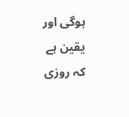ہوگی اور یقین ہے کہ روزی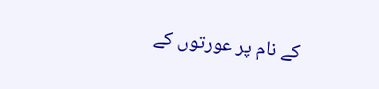کے نام پر عورتوں کے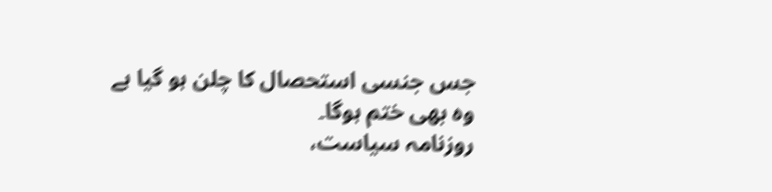جس جنسی استحصال کا چلن ہو گیا ہے وہ بھی ختم ہوگا۔
روزنامہ سیاست،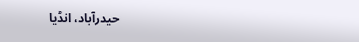حیدرآباد، انڈیا